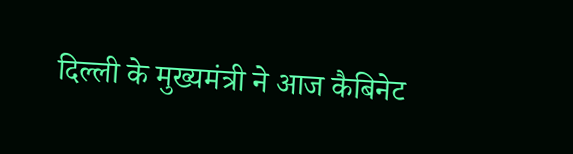दिल्ली के मुख्यमंत्री ने आज कैबिनेट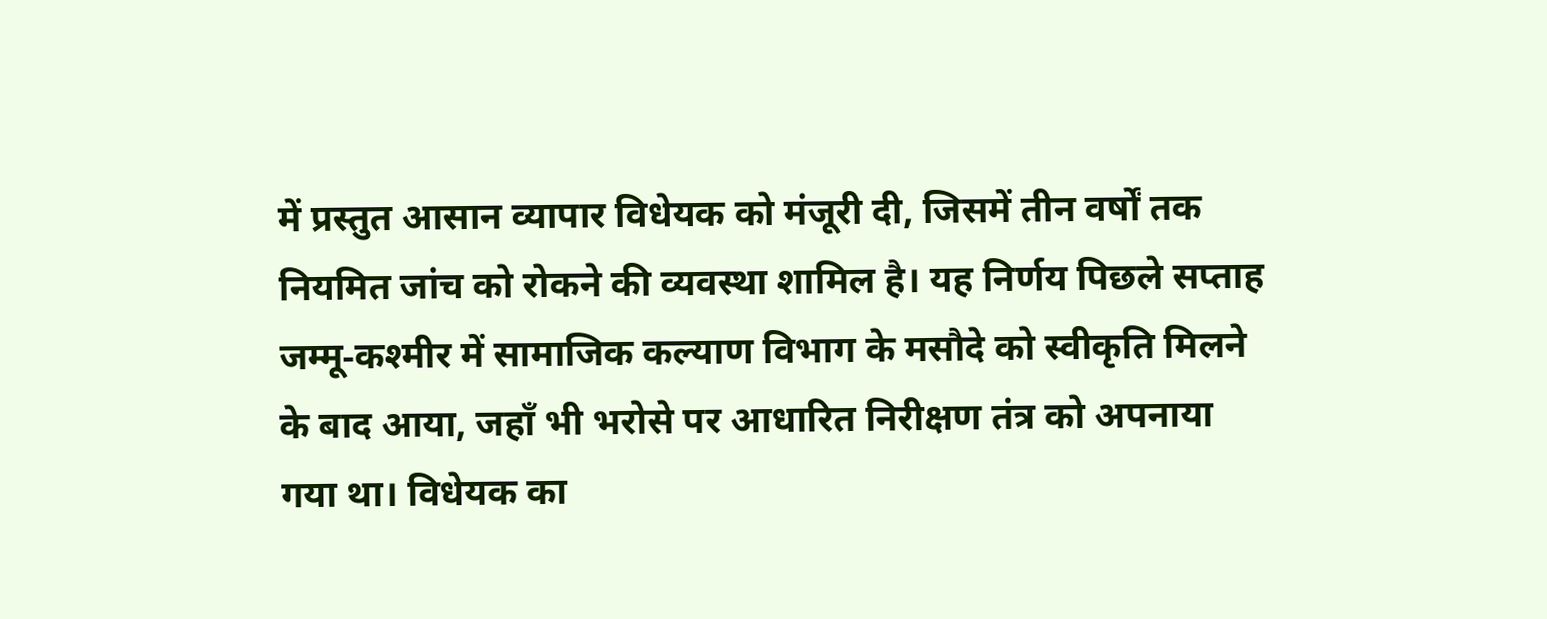में प्रस्तुत आसान व्यापार विधेयक को मंजूरी दी, जिसमें तीन वर्षों तक नियमित जांच को रोकने की व्यवस्था शामिल है। यह निर्णय पिछले सप्ताह जम्मू‑कश्मीर में सामाजिक कल्याण विभाग के मसौदे को स्वीकृति मिलने के बाद आया, जहाँ भी भरोसे पर आधारित निरीक्षण तंत्र को अपनाया गया था। विधेयक का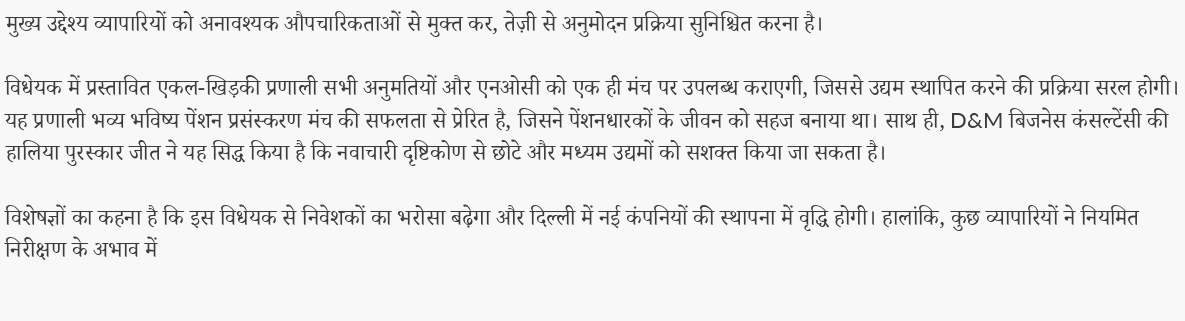मुख्य उद्देश्य व्यापारियों को अनावश्यक औपचारिकताओं से मुक्त कर, तेज़ी से अनुमोदन प्रक्रिया सुनिश्चित करना है।

विधेयक में प्रस्तावित एकल-खिड़की प्रणाली सभी अनुमतियों और एनओसी को एक ही मंच पर उपलब्ध कराएगी, जिससे उद्यम स्थापित करने की प्रक्रिया सरल होगी। यह प्रणाली भव्य भविष्य पेंशन प्रसंस्करण मंच की सफलता से प्रेरित है, जिसने पेंशनधारकों के जीवन को सहज बनाया था। साथ ही, D&M बिजनेस कंसल्टेंसी की हालिया पुरस्कार जीत ने यह सिद्ध किया है कि नवाचारी दृष्टिकोण से छोटे और मध्यम उद्यमों को सशक्त किया जा सकता है।

विशेषज्ञों का कहना है कि इस विधेयक से निवेशकों का भरोसा बढ़ेगा और दिल्ली में नई कंपनियों की स्थापना में वृद्धि होगी। हालांकि, कुछ व्यापारियों ने नियमित निरीक्षण के अभाव में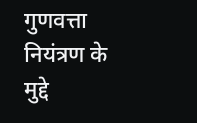गुणवत्ता नियंत्रण के मुद्दे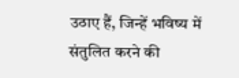उठाए हैं, जिन्हें भविष्य में संतुलित करने की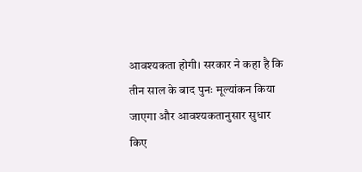आवश्यकता होगी। सरकार ने कहा है कि तीन साल के बाद पुनः मूल्यांकन किया जाएगा और आवश्यकतानुसार सुधार किए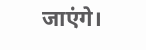जाएंगे।